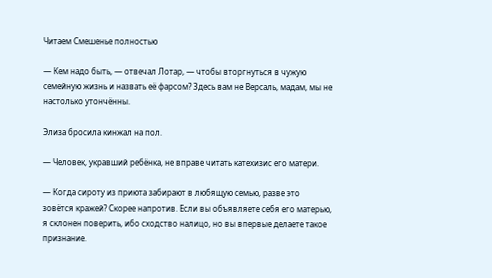Читаем Смешенье полностью

— Кем надо быть, — отвечал Лотар, — чтобы вторгнуться в чужую семейную жизнь и назвать её фарсом? Здесь вам не Версаль, мадам, мы не настолько утончённы.

Элиза бросила кинжал на пол.

— Человек, укравший ребёнка, не вправе читать катехизис его матери.

— Когда сироту из приюта забирают в любящую семью, разве это зовётся кражей? Скорее напротив. Если вы объявляете себя его матерью, я склонен поверить, ибо сходство налицо, но вы впервые делаете такое признание.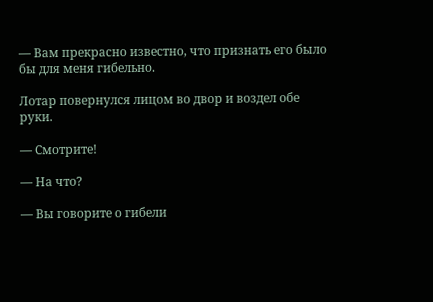— Вам прекрасно известно, что признать его было бы для меня гибельно.

Лотар повернулся лицом во двор и воздел обе руки.

— Смотрите!

— На что?

— Вы говорите о гибели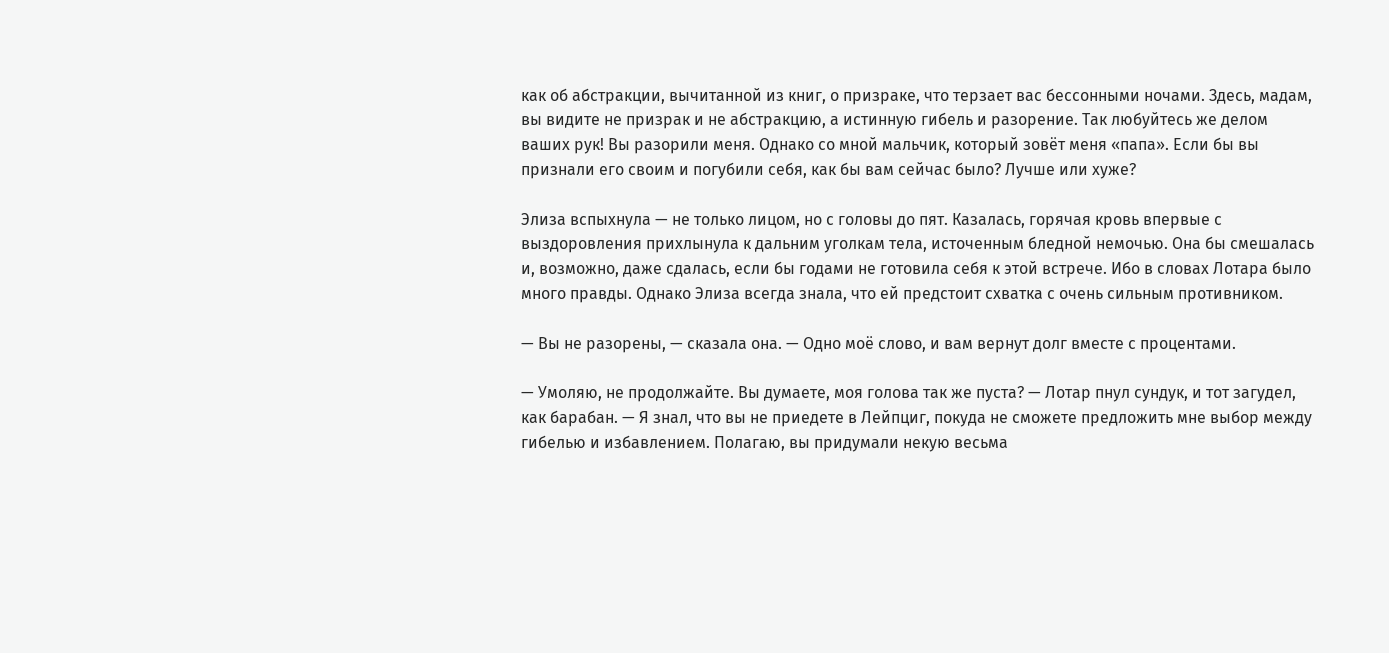как об абстракции, вычитанной из книг, о призраке, что терзает вас бессонными ночами. Здесь, мадам, вы видите не призрак и не абстракцию, а истинную гибель и разорение. Так любуйтесь же делом ваших рук! Вы разорили меня. Однако со мной мальчик, который зовёт меня «папа». Если бы вы признали его своим и погубили себя, как бы вам сейчас было? Лучше или хуже?

Элиза вспыхнула — не только лицом, но с головы до пят. Казалась, горячая кровь впервые с выздоровления прихлынула к дальним уголкам тела, источенным бледной немочью. Она бы смешалась и, возможно, даже сдалась, если бы годами не готовила себя к этой встрече. Ибо в словах Лотара было много правды. Однако Элиза всегда знала, что ей предстоит схватка с очень сильным противником.

— Вы не разорены, — сказала она. — Одно моё слово, и вам вернут долг вместе с процентами.

— Умоляю, не продолжайте. Вы думаете, моя голова так же пуста? — Лотар пнул сундук, и тот загудел, как барабан. — Я знал, что вы не приедете в Лейпциг, покуда не сможете предложить мне выбор между гибелью и избавлением. Полагаю, вы придумали некую весьма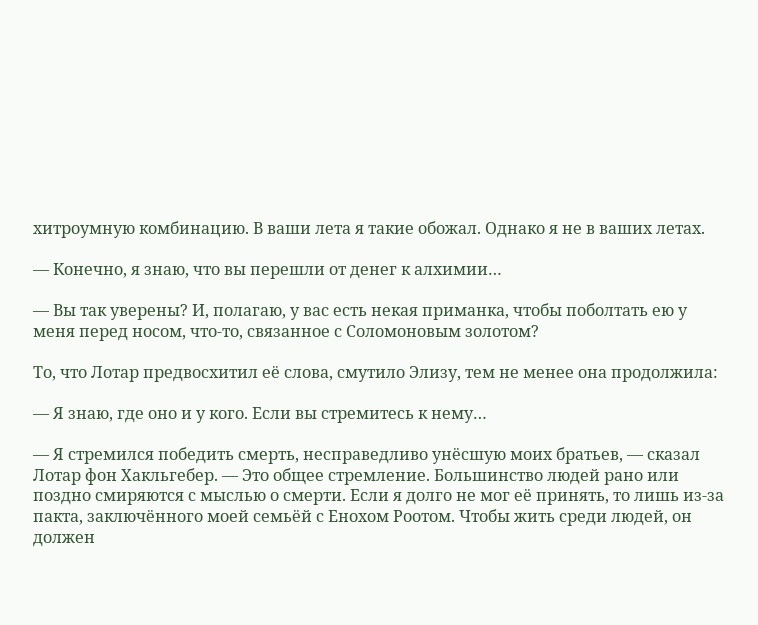хитроумную комбинацию. В ваши лета я такие обожал. Однако я не в ваших летах.

— Конечно, я знаю, что вы перешли от денег к алхимии…

— Вы так уверены? И, полагаю, у вас есть некая приманка, чтобы поболтать ею у меня перед носом, что-то, связанное с Соломоновым золотом?

То, что Лотар предвосхитил её слова, смутило Элизу, тем не менее она продолжила:

— Я знаю, где оно и у кого. Если вы стремитесь к нему…

— Я стремился победить смерть, несправедливо унёсшую моих братьев, — сказал Лотар фон Хакльгебер. — Это общее стремление. Большинство людей рано или поздно смиряются с мыслью о смерти. Если я долго не мог её принять, то лишь из-за пакта, заключённого моей семьёй с Енохом Роотом. Чтобы жить среди людей, он должен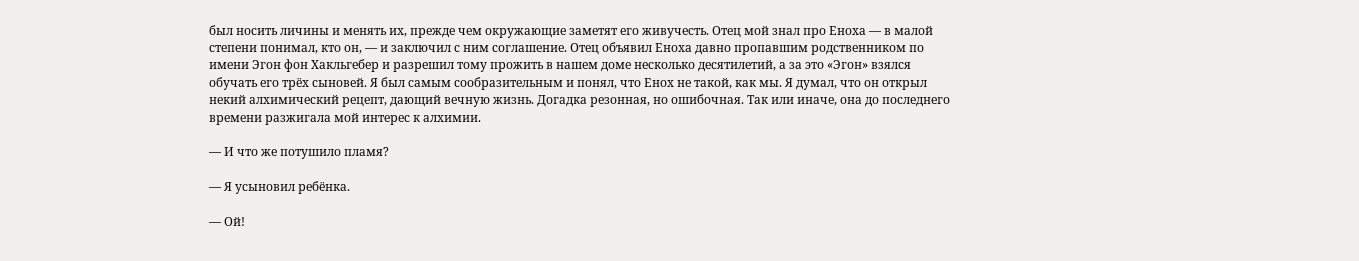был носить личины и менять их, прежде чем окружающие заметят его живучесть. Отец мой знал про Еноха — в малой степени понимал, кто он, — и заключил с ним соглашение. Отец объявил Еноха давно пропавшим родственником по имени Эгон фон Хакльгебер и разрешил тому прожить в нашем доме несколько десятилетий, а за это «Эгон» взялся обучать его трёх сыновей. Я был самым сообразительным и понял, что Енох не такой, как мы. Я думал, что он открыл некий алхимический рецепт, дающий вечную жизнь. Догадка резонная, но ошибочная. Так или иначе, она до последнего времени разжигала мой интерес к алхимии.

— И что же потушило пламя?

— Я усыновил ребёнка.

— Ой!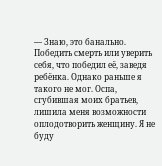— Знаю, это банально. Победить смерть или уверить себя, что победил её, заведя ребёнка. Однако раньше я такого не мог. Оспа, сгубившая моих братьев, лишила меня возможности оплодотворить женщину. Я не буду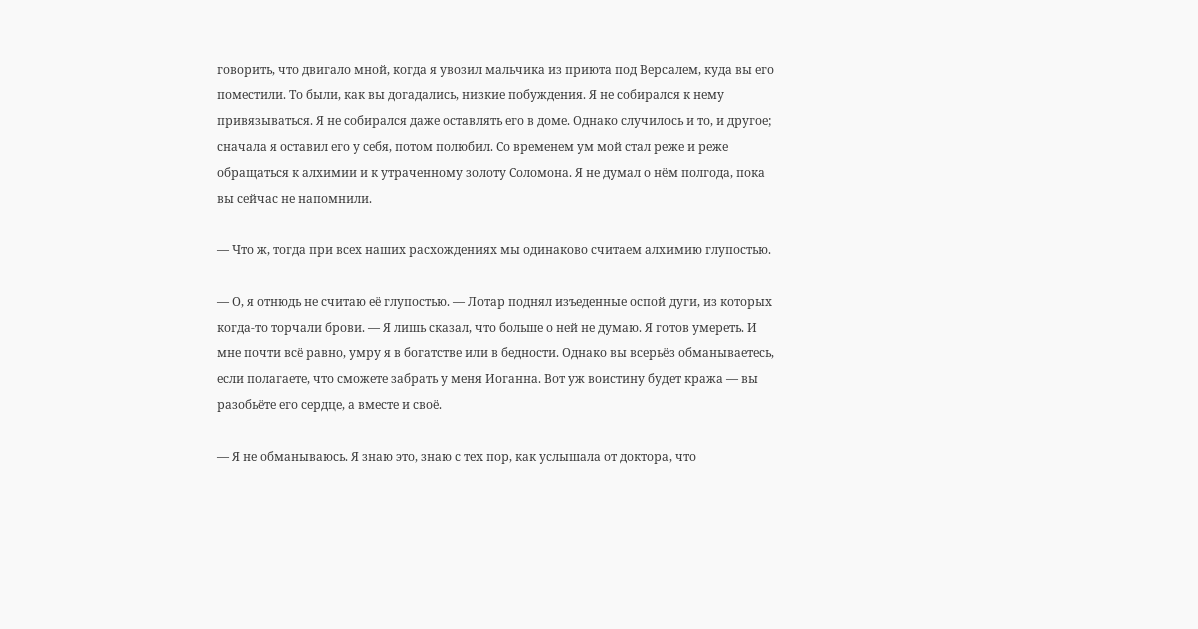говорить, что двигало мной, когда я увозил мальчика из приюта под Версалем, куда вы его поместили. То были, как вы догадались, низкие побуждения. Я не собирался к нему привязываться. Я не собирался даже оставлять его в доме. Однако случилось и то, и другое; сначала я оставил его у себя, потом полюбил. Со временем ум мой стал реже и реже обращаться к алхимии и к утраченному золоту Соломона. Я не думал о нём полгода, пока вы сейчас не напомнили.

— Что ж, тогда при всех наших расхождениях мы одинаково считаем алхимию глупостью.

— О, я отнюдь не считаю её глупостью. — Лотар поднял изъеденные оспой дуги, из которых когда-то торчали брови. — Я лишь сказал, что больше о ней не думаю. Я готов умереть. И мне почти всё равно, умру я в богатстве или в бедности. Однако вы всерьёз обманываетесь, если полагаете, что сможете забрать у меня Иоганна. Вот уж воистину будет кража — вы разобьёте его сердце, а вместе и своё.

— Я не обманываюсь. Я знаю это, знаю с тех пор, как услышала от доктора, что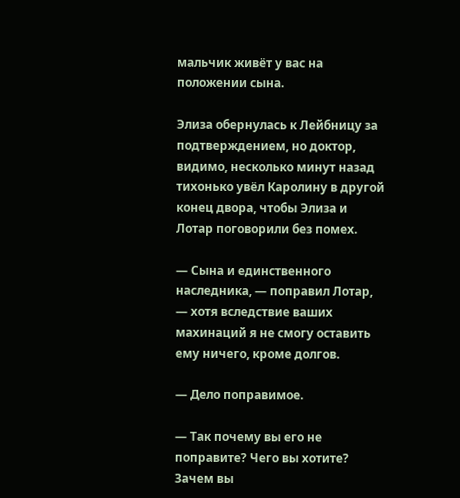мальчик живёт у вас на положении сына.

Элиза обернулась к Лейбницу за подтверждением, но доктор, видимо, несколько минут назад тихонько увёл Каролину в другой конец двора, чтобы Элиза и Лотар поговорили без помех.

— Сына и единственного наследника, — поправил Лотар, — хотя вследствие ваших махинаций я не смогу оставить ему ничего, кроме долгов.

— Дело поправимое.

— Так почему вы его не поправите? Чего вы хотите? Зачем вы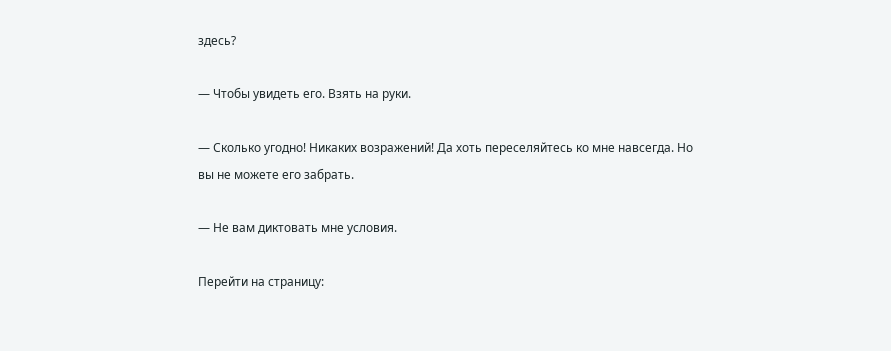здесь?

— Чтобы увидеть его. Взять на руки.

— Сколько угодно! Никаких возражений! Да хоть переселяйтесь ко мне навсегда. Но вы не можете его забрать.

— Не вам диктовать мне условия.

Перейти на страницу: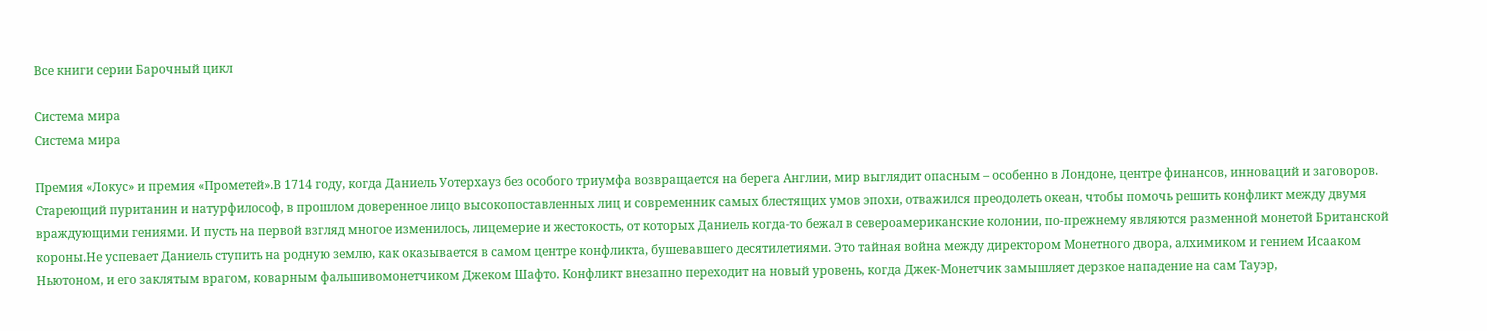Все книги серии Барочный цикл

Система мира
Система мира

Премия «Локус» и премия «Прометей».В 1714 году, когда Даниель Уотерхауз без особого триумфа возвращается на берега Англии, мир выглядит опасным – особенно в Лондоне, центре финансов, инноваций и заговоров. Стареющий пуританин и натурфилософ, в прошлом доверенное лицо высокопоставленных лиц и современник самых блестящих умов эпохи, отважился преодолеть океан, чтобы помочь решить конфликт между двумя враждующими гениями. И пусть на первой взгляд многое изменилось, лицемерие и жестокость, от которых Даниель когда-то бежал в североамериканские колонии, по-прежнему являются разменной монетой Британской короны.Не успевает Даниель ступить на родную землю, как оказывается в самом центре конфликта, бушевавшего десятилетиями. Это тайная война между директором Монетного двора, алхимиком и гением Исааком Ньютоном, и его заклятым врагом, коварным фальшивомонетчиком Джеком Шафто. Конфликт внезапно переходит на новый уровень, когда Джек-Монетчик замышляет дерзкое нападение на сам Тауэр,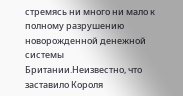стремясь ни много ни мало к полному разрушению новорожденной денежной системы Британии.Неизвестно, что заставило Короля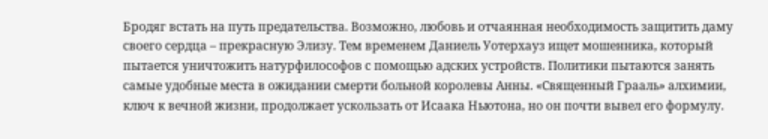Бродяг встать на путь предательства. Возможно, любовь и отчаянная необходимость защитить даму своего сердца – прекрасную Элизу. Тем временем Даниель Уотерхауз ищет мошенника, который пытается уничтожить натурфилософов с помощью адских устройств. Политики пытаются занять самые удобные места в ожидании смерти больной королевы Анны. «Священный Грааль» алхимии, ключ к вечной жизни, продолжает ускользать от Исаака Ньютона, но он почти вывел его формулу.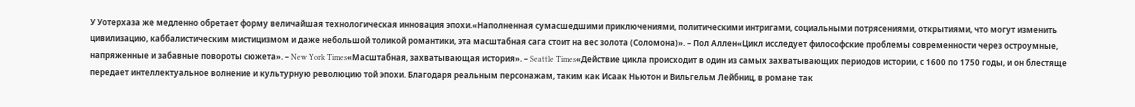У Уотерхаза же медленно обретает форму величайшая технологическая инновация эпохи.«Наполненная сумасшедшими приключениями, политическими интригами, социальными потрясениями, открытиями, что могут изменить цивилизацию, каббалистическим мистицизмом и даже небольшой толикой романтики, эта масштабная сага стоит на вес золота (Соломона)». – Пол Аллен«Цикл исследует философские проблемы современности через остроумные, напряженные и забавные повороты сюжета». – New York Times«Масштабная, захватывающая история». – Seattle Times«Действие цикла происходит в один из самых захватывающих периодов истории, с 1600 по 1750 годы, и он блестяще передает интеллектуальное волнение и культурную революцию той эпохи. Благодаря реальным персонажам, таким как Исаак Ньютон и Вильгельм Лейбниц, в романе так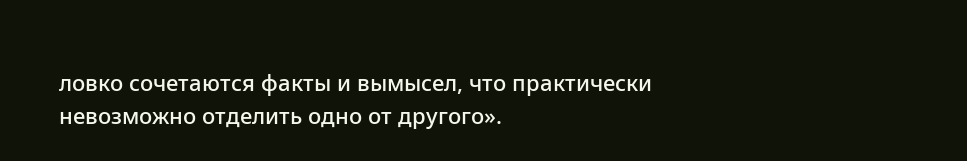ловко сочетаются факты и вымысел, что практически невозможно отделить одно от другого».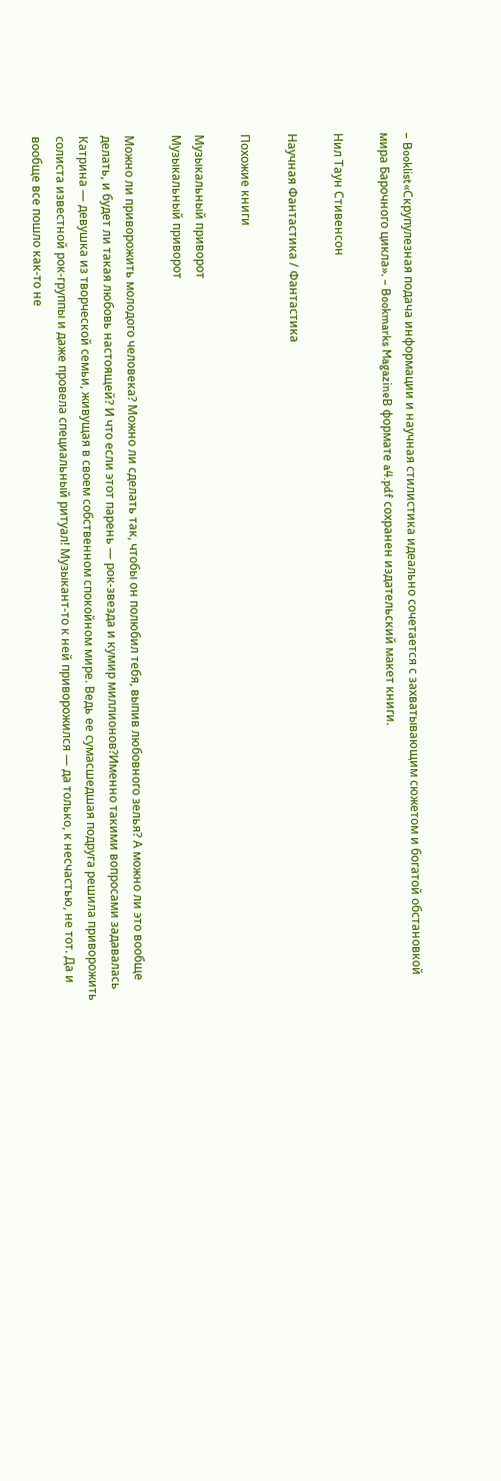– Booklist«Скрупулезная подача информации и научная стилистика идеально сочетается с захватывающим сюжетом и богатой обстановкой мира Барочного цикла». – Bookmarks MagazineВ формате a4.pdf сохранен издательский макет книги.

Нил Таун Стивенсон

Научная Фантастика / Фантастика

Похожие книги

Музыкальный приворот
Музыкальный приворот

Можно ли приворожить молодого человека? Можно ли сделать так, чтобы он полюбил тебя, выпив любовного зелья? А можно ли это вообще делать, и будет ли такая любовь настоящей? И что если этот парень — рок-звезда и кумир миллионов?Именно такими вопросами задавалась Катрина — девушка из творческой семьи, живущая в своем собственном спокойном мире. Ведь ее сумасшедшая подруга решила приворожить солиста известной рок-группы и даже провела специальный ритуал! Музыкант-то к ней приворожился — да только, к несчастью, не тот. Да и вообще все пошло как-то не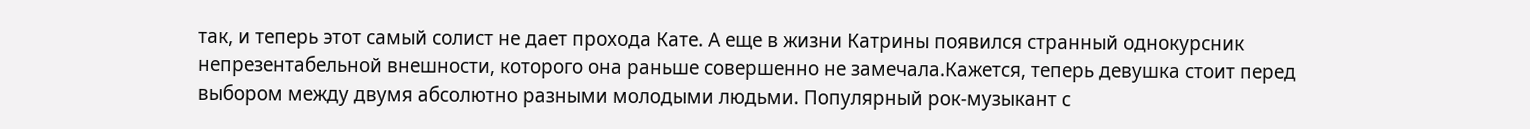так, и теперь этот самый солист не дает прохода Кате. А еще в жизни Катрины появился странный однокурсник непрезентабельной внешности, которого она раньше совершенно не замечала.Кажется, теперь девушка стоит перед выбором между двумя абсолютно разными молодыми людьми. Популярный рок-музыкант с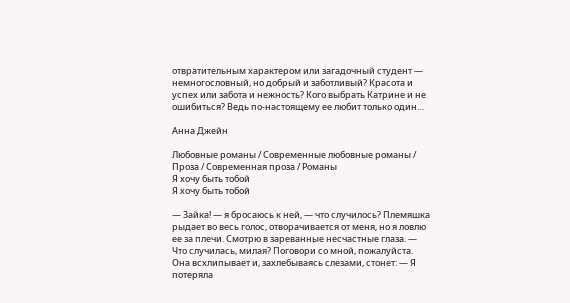отвратительным характером или загадочный студент — немногословный, но добрый и заботливый? Красота и успех или забота и нежность? Кого выбрать Катрине и не ошибиться? Ведь по-настоящему ее любит только один…

Анна Джейн

Любовные романы / Современные любовные романы / Проза / Современная проза / Романы
Я хочу быть тобой
Я хочу быть тобой

— Зайка! — я бросаюсь к ней, — что случилось? Племяшка рыдает во весь голос, отворачивается от меня, но я ловлю ее за плечи. Смотрю в зареванные несчастные глаза. — Что случилась, милая? Поговори со мной, пожалуйста. Она всхлипывает и, захлебываясь слезами, стонет: — Я потеряла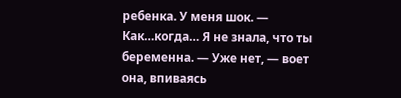ребенка. У меня шок. — Как…когда… Я не знала, что ты беременна. — Уже нет, — воет она, впиваясь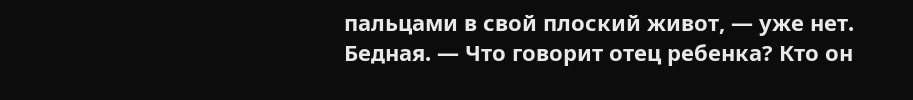пальцами в свой плоский живот, — уже нет. Бедная. — Что говорит отец ребенка? Кто он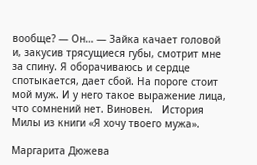вообще? — Он… — Зайка качает головой и, закусив трясущиеся губы, смотрит мне за спину. Я оборачиваюсь и сердце спотыкается, дает сбой. На пороге стоит мой муж. И у него такое выражение лица, что сомнений нет. Виновен.   История Милы из книги «Я хочу твоего мужа».

Маргарита Дюжева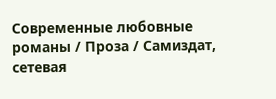Современные любовные романы / Проза / Самиздат, сетевая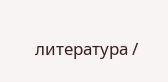литература /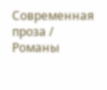Современная проза / Романы